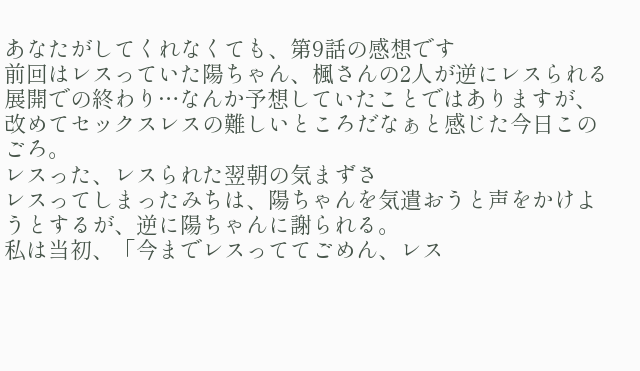あなたがしてくれなくても、第9話の感想です
前回はレスっていた陽ちゃん、楓さんの2人が逆にレスられる展開での終わり…なんか予想していたことではありますが、改めてセックスレスの難しいところだなぁと感じた今日このごろ。
レスった、レスられた翌朝の気まずさ
レスってしまったみちは、陽ちゃんを気遣おうと声をかけようとするが、逆に陽ちゃんに謝られる。
私は当初、「今までレスっててごめん、レス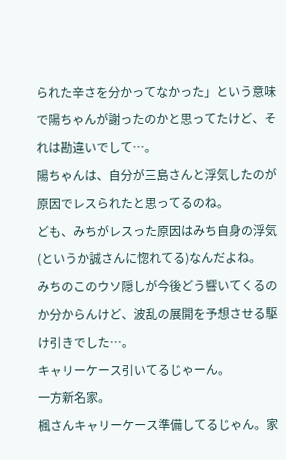られた辛さを分かってなかった」という意味で陽ちゃんが謝ったのかと思ってたけど、それは勘違いでして…。
陽ちゃんは、自分が三島さんと浮気したのが原因でレスられたと思ってるのね。
ども、みちがレスった原因はみち自身の浮気(というか誠さんに惚れてる)なんだよね。
みちのこのウソ隠しが今後どう響いてくるのか分からんけど、波乱の展開を予想させる駆け引きでした…。
キャリーケース引いてるじゃーん。
一方新名家。
楓さんキャリーケース準備してるじゃん。家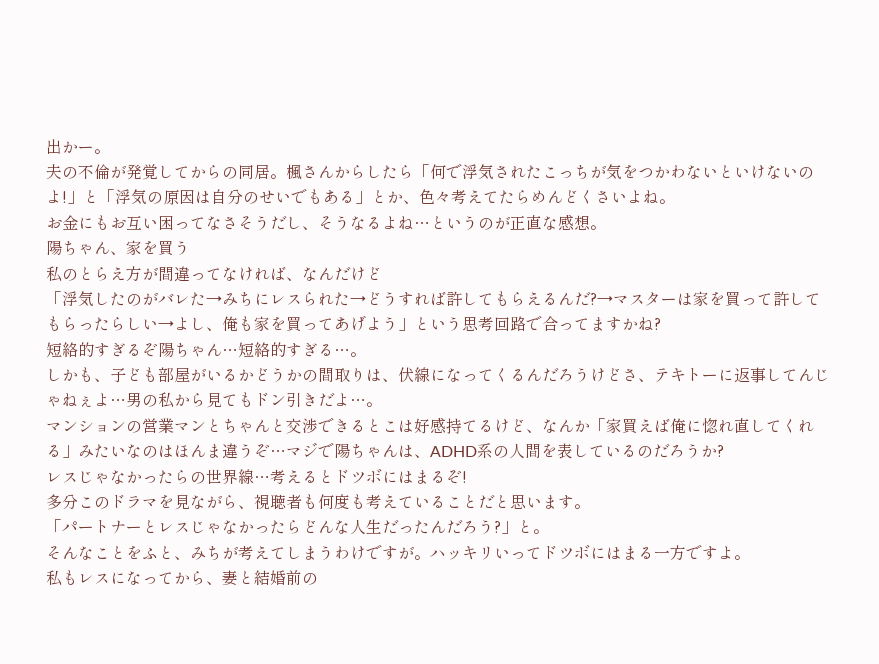出かー。
夫の不倫が発覚してからの同居。楓さんからしたら「何で浮気されたこっちが気をつかわないといけないのよ!」と「浮気の原因は自分のせいでもある」とか、色々考えてたらめんどくさいよね。
お金にもお互い困ってなさそうだし、そうなるよね…というのが正直な感想。
陽ちゃん、家を買う
私のとらえ方が間違ってなければ、なんだけど
「浮気したのがバレた→みちにレスられた→どうすれば許してもらえるんだ?→マスターは家を買って許してもらったらしい→よし、俺も家を買ってあげよう」という思考回路で合ってますかね?
短絡的すぎるぞ陽ちゃん…短絡的すぎる…。
しかも、子ども部屋がいるかどうかの間取りは、伏線になってくるんだろうけどさ、テキトーに返事してんじゃねぇよ…男の私から見てもドン引きだよ…。
マンションの営業マンとちゃんと交渉できるとこは好感持てるけど、なんか「家買えば俺に惚れ直してくれる」みたいなのはほんま違うぞ…マジで陽ちゃんは、ADHD系の人間を表しているのだろうか?
レスじゃなかったらの世界線…考えるとドツボにはまるぞ!
多分このドラマを見ながら、視聴者も何度も考えていることだと思います。
「パートナーとレスじゃなかったらどんな人生だったんだろう?」と。
そんなことをふと、みちが考えてしまうわけですが。ハッキリいってドツボにはまる一方ですよ。
私もレスになってから、妻と結婚前の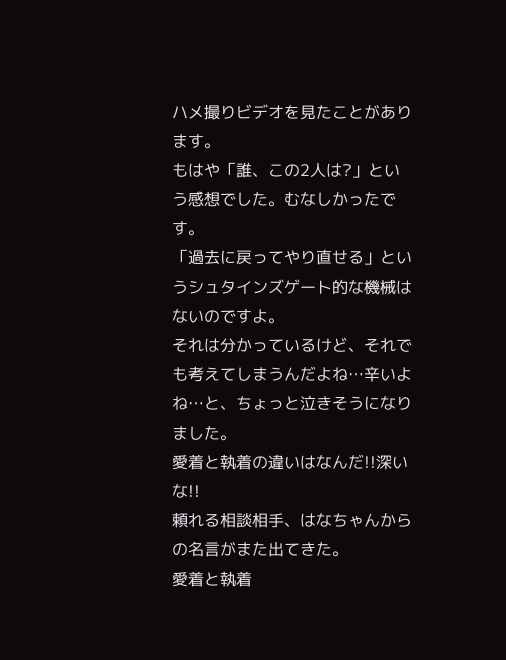ハメ撮りビデオを見たことがあります。
もはや「誰、この2人は?」という感想でした。むなしかったです。
「過去に戻ってやり直せる」というシュタインズゲート的な機械はないのですよ。
それは分かっているけど、それでも考えてしまうんだよね…辛いよね…と、ちょっと泣きそうになりました。
愛着と執着の違いはなんだ!!深いな!!
頼れる相談相手、はなちゃんからの名言がまた出てきた。
愛着と執着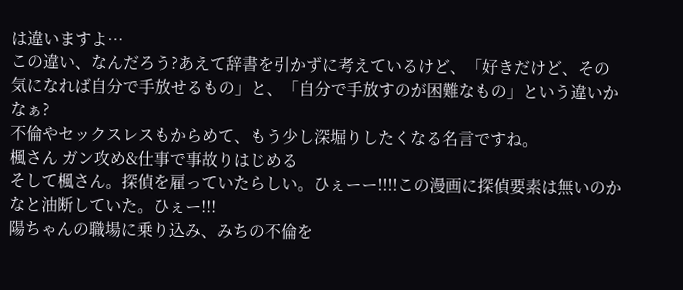は違いますよ…
この違い、なんだろう?あえて辞書を引かずに考えているけど、「好きだけど、その気になれば自分で手放せるもの」と、「自分で手放すのが困難なもの」という違いかなぁ?
不倫やセックスレスもからめて、もう少し深堀りしたくなる名言ですね。
楓さん ガン攻め&仕事で事故りはじめる
そして楓さん。探偵を雇っていたらしい。ひぇーー!!!!この漫画に探偵要素は無いのかなと油断していた。ひぇー!!!
陽ちゃんの職場に乗り込み、みちの不倫を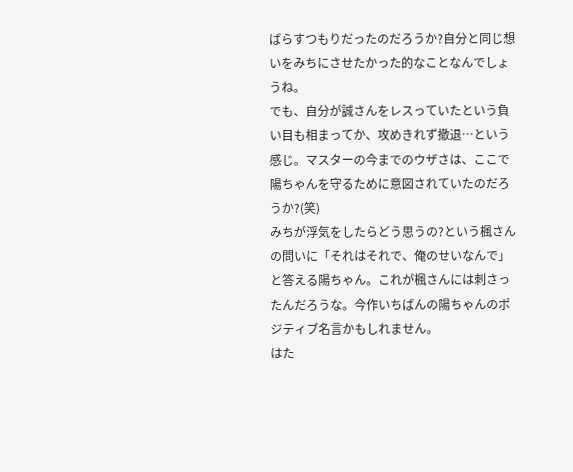ばらすつもりだったのだろうか?自分と同じ想いをみちにさせたかった的なことなんでしょうね。
でも、自分が誠さんをレスっていたという負い目も相まってか、攻めきれず撤退…という感じ。マスターの今までのウザさは、ここで陽ちゃんを守るために意図されていたのだろうか?(笑)
みちが浮気をしたらどう思うの?という楓さんの問いに「それはそれで、俺のせいなんで」と答える陽ちゃん。これが楓さんには刺さったんだろうな。今作いちばんの陽ちゃんのポジティブ名言かもしれません。
はた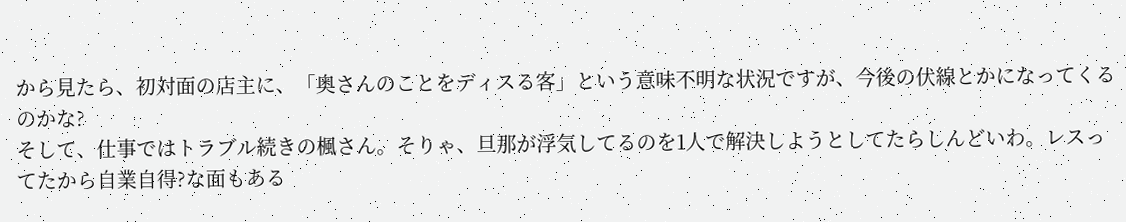から見たら、初対面の店主に、「奥さんのことをディスる客」という意味不明な状況ですが、今後の伏線とかになってくるのかな?
そして、仕事ではトラブル続きの楓さん。そりゃ、旦那が浮気してるのを1人で解決しようとしてたらしんどいわ。レスってたから自業自得?な面もある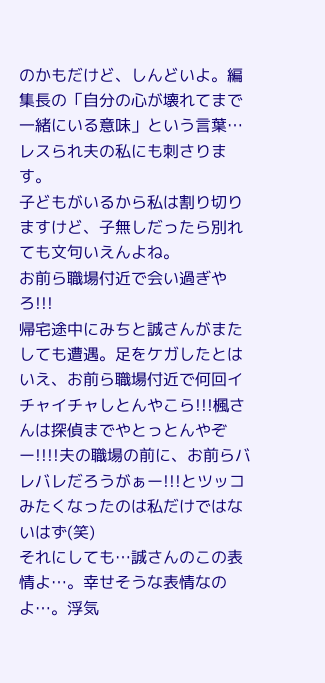のかもだけど、しんどいよ。編集長の「自分の心が壊れてまで一緒にいる意味」という言葉…レスられ夫の私にも刺さります。
子どもがいるから私は割り切りますけど、子無しだったら別れても文句いえんよね。
お前ら職場付近で会い過ぎやろ!!!
帰宅途中にみちと誠さんがまたしても遭遇。足をケガしたとはいえ、お前ら職場付近で何回イチャイチャしとんやこら!!!楓さんは探偵までやとっとんやぞー!!!!夫の職場の前に、お前らバレバレだろうがぁー!!!とツッコみたくなったのは私だけではないはず(笑)
それにしても…誠さんのこの表情よ…。幸せそうな表情なのよ…。浮気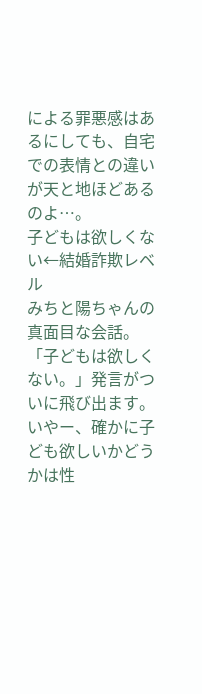による罪悪感はあるにしても、自宅での表情との違いが天と地ほどあるのよ…。
子どもは欲しくない←結婚詐欺レベル
みちと陽ちゃんの真面目な会話。
「子どもは欲しくない。」発言がついに飛び出ます。
いやー、確かに子ども欲しいかどうかは性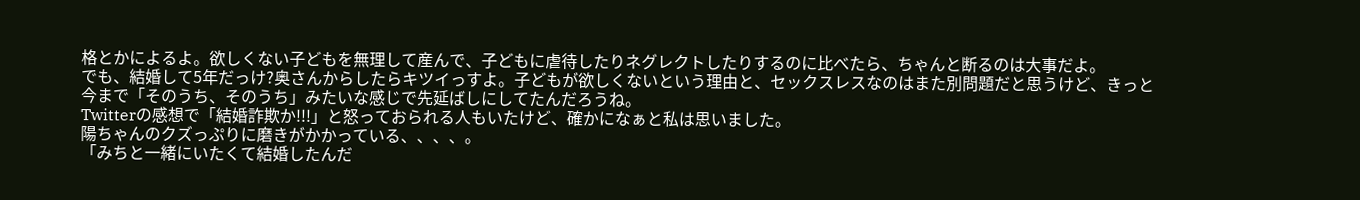格とかによるよ。欲しくない子どもを無理して産んで、子どもに虐待したりネグレクトしたりするのに比べたら、ちゃんと断るのは大事だよ。
でも、結婚して5年だっけ?奥さんからしたらキツイっすよ。子どもが欲しくないという理由と、セックスレスなのはまた別問題だと思うけど、きっと今まで「そのうち、そのうち」みたいな感じで先延ばしにしてたんだろうね。
Twitterの感想で「結婚詐欺か!!!」と怒っておられる人もいたけど、確かになぁと私は思いました。
陽ちゃんのクズっぷりに磨きがかかっている、、、、。
「みちと一緒にいたくて結婚したんだ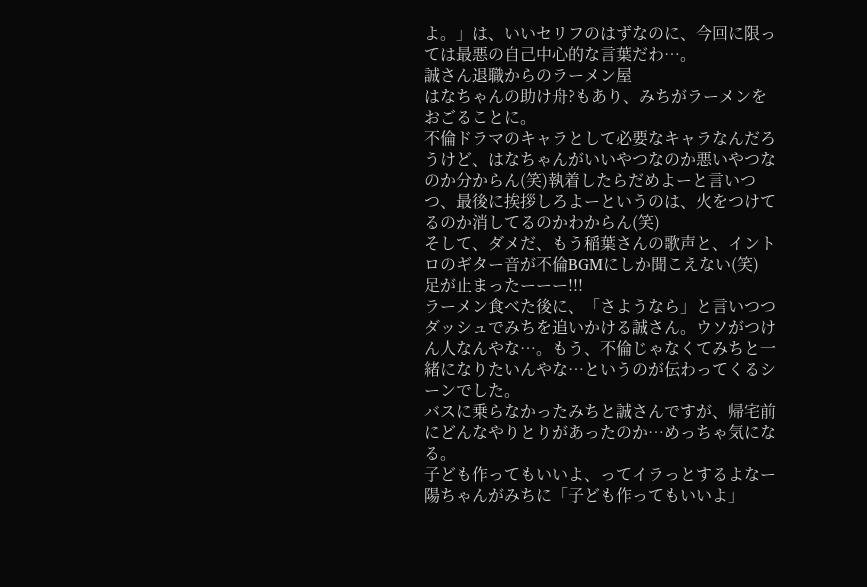よ。」は、いいセリフのはずなのに、今回に限っては最悪の自己中心的な言葉だわ…。
誠さん退職からのラーメン屋
はなちゃんの助け舟?もあり、みちがラーメンをおごることに。
不倫ドラマのキャラとして必要なキャラなんだろうけど、はなちゃんがいいやつなのか悪いやつなのか分からん(笑)執着したらだめよーと言いつつ、最後に挨拶しろよーというのは、火をつけてるのか消してるのかわからん(笑)
そして、ダメだ、もう稲葉さんの歌声と、イントロのギター音が不倫BGMにしか聞こえない(笑)
足が止まったーーー!!!
ラーメン食べた後に、「さようなら」と言いつつダッシュでみちを追いかける誠さん。ウソがつけん人なんやな…。もう、不倫じゃなくてみちと一緒になりたいんやな…というのが伝わってくるシーンでした。
バスに乗らなかったみちと誠さんですが、帰宅前にどんなやりとりがあったのか…めっちゃ気になる。
子ども作ってもいいよ、ってイラっとするよなー
陽ちゃんがみちに「子ども作ってもいいよ」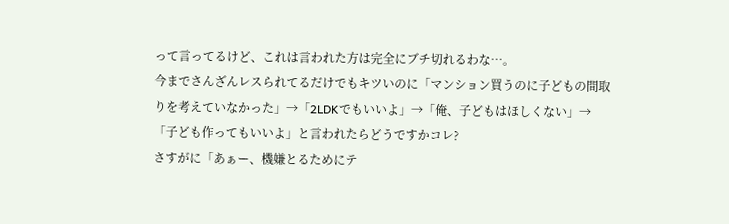って言ってるけど、これは言われた方は完全にブチ切れるわな…。
今までさんざんレスられてるだけでもキツいのに「マンション買うのに子どもの間取りを考えていなかった」→「2LDKでもいいよ」→「俺、子どもはほしくない」→「子ども作ってもいいよ」と言われたらどうですかコレ?
さすがに「あぁー、機嫌とるためにテ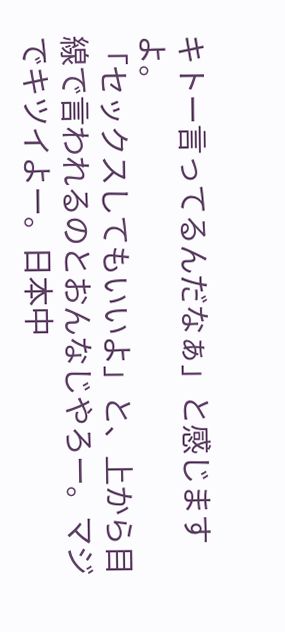キトー言ってるんだなぁ」と感じますよ。
「セックスしてもいいよ」と、上から目線で言われるのとおんなじやろー。マジでキツイよー。日本中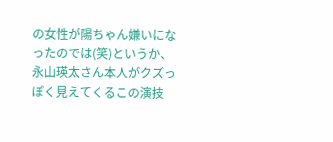の女性が陽ちゃん嫌いになったのでは(笑)というか、永山瑛太さん本人がクズっぽく見えてくるこの演技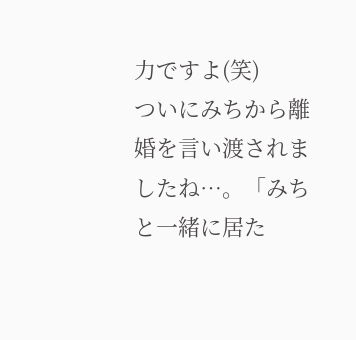力ですよ(笑)
ついにみちから離婚を言い渡されましたね…。「みちと一緒に居た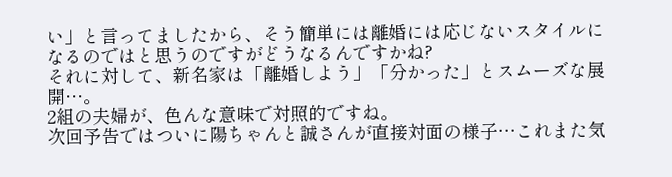い」と言ってましたから、そう簡単には離婚には応じないスタイルになるのではと思うのですがどうなるんですかね?
それに対して、新名家は「離婚しよう」「分かった」とスムーズな展開…。
2組の夫婦が、色んな意味で対照的ですね。
次回予告ではついに陽ちゃんと誠さんが直接対面の様子…これまた気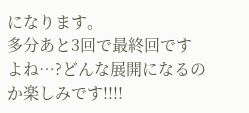になります。
多分あと3回で最終回ですよね…?どんな展開になるのか楽しみです!!!!